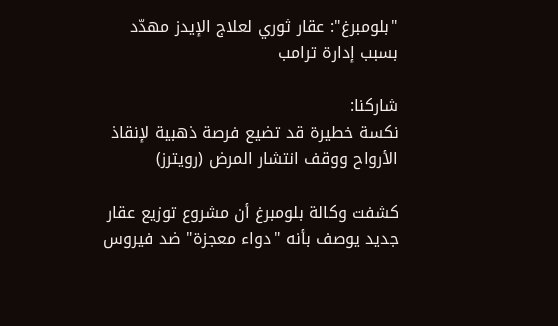"بلومبرغ": عقار ثوري لعلاج الإيدز مهدّد بسبب إدارة ترامب

شاركنا:
نكسة خطيرة قد تضيع فرصة ذهبية لإنقاذ الأرواح ووقف انتشار المرض (رويترز)

كشفت وكالة بلومبرغ أن مشروع توزيع عقار جديد يوصف بأنه "دواء معجزة" ضد فيروس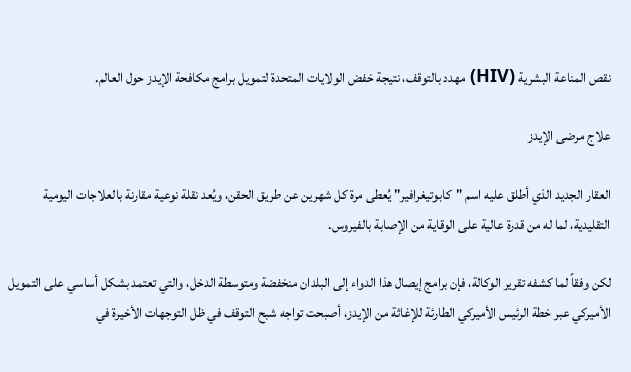نقص المناعة البشرية (HIV) مهدد بالتوقف، نتيجة خفض الولايات المتحدة لتمويل برامج مكافحة الإيدز حول العالم.

علاج مرضى الإيدز

العقار الجديد الذي أطلق عليه اسم "كابوتيغرافير" يُعطى مرة كل شهرين عن طريق الحقن، ويُعد نقلة نوعية مقارنة بالعلاجات اليومية التقليدية، لما له من قدرة عالية على الوقاية من الإصابة بالفيروس.

لكن وفقاً لما كشفه تقرير الوكالة، فإن برامج إيصال هذا الدواء إلى البلدان منخفضة ومتوسطة الدخل، والتي تعتمد بشكل أساسي على التمويل الأميركي عبر خطة الرئيس الأميركي الطارئة للإغاثة من الإيدز، أصبحت تواجه شبح التوقف في ظل التوجهات الأخيرة في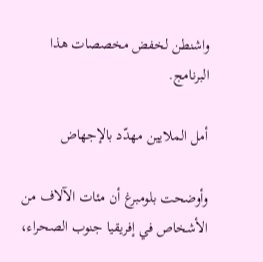واشنطن لخفض مخصصات هذا البرنامج.

أمل الملايين مهدّد بالإجهاض

وأوضحت بلومبرغ أن مئات الآلاف من الأشخاص في إفريقيا جنوب الصحراء،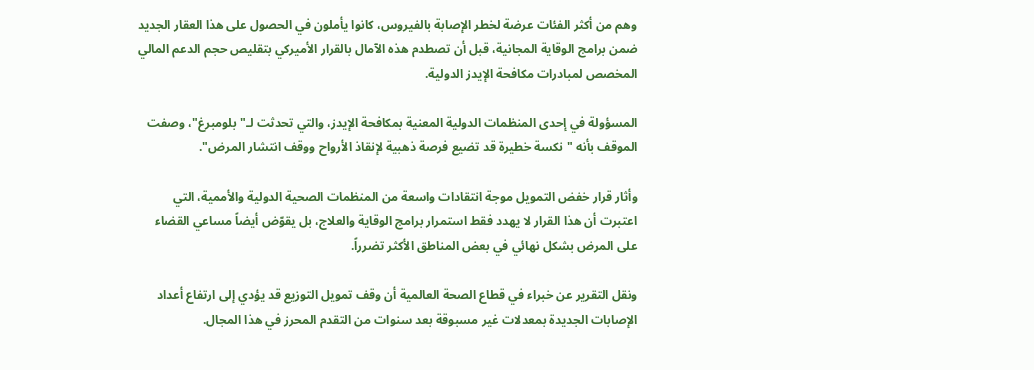وهم من أكثر الفئات عرضة لخطر الإصابة بالفيروس، كانوا يأملون في الحصول على هذا العقار الجديد ضمن برامج الوقاية المجانية، قبل أن تصطدم هذه الآمال بالقرار الأميركي بتقليص حجم الدعم المالي المخصص لمبادرات مكافحة الإيدز الدولية.

المسؤولة في إحدى المنظمات الدولية المعنية بمكافحة الإيدز، والتي تحدثت لـ"بلومبرغ"، وصفت الموقف بأنه "نكسة خطيرة قد تضيع فرصة ذهبية لإنقاذ الأرواح ووقف انتشار المرض".

وأثار قرار خفض التمويل موجة انتقادات واسعة من المنظمات الصحية الدولية والأممية، التي اعتبرت أن هذا القرار لا يهدد فقط استمرار برامج الوقاية والعلاج، بل يقوّض أيضاً مساعي القضاء على المرض بشكل نهائي في بعض المناطق الأكثر تضرراً.

ونقل التقرير عن خبراء في قطاع الصحة العالمية أن وقف تمويل التوزيع قد يؤدي إلى ارتفاع أعداد الإصابات الجديدة بمعدلات غير مسبوقة بعد سنوات من التقدم المحرز في هذا المجال.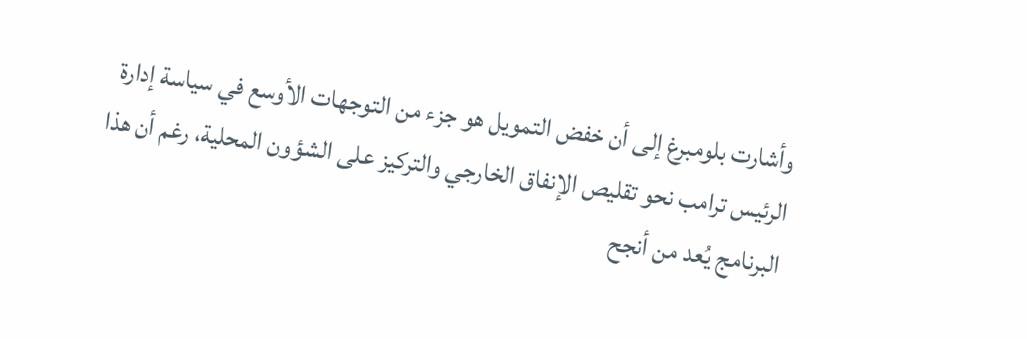وأشارت بلومبرغ إلى أن خفض التمويل هو جزء من التوجهات الأوسع في سياسة إدارة الرئيس ترامب نحو تقليص الإنفاق الخارجي والتركيز على الشؤون المحلية، رغم أن هذا البرنامج يُعد من أنجح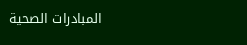المبادرات الصحية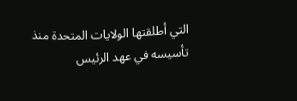التي أطلقتها الولايات المتحدة منذ تأسيسه في عهد الرئيس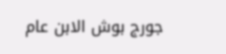جورج بوش الابن عام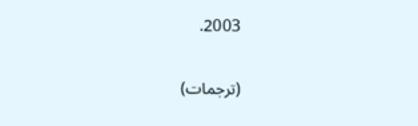2003.


(ترجمات)